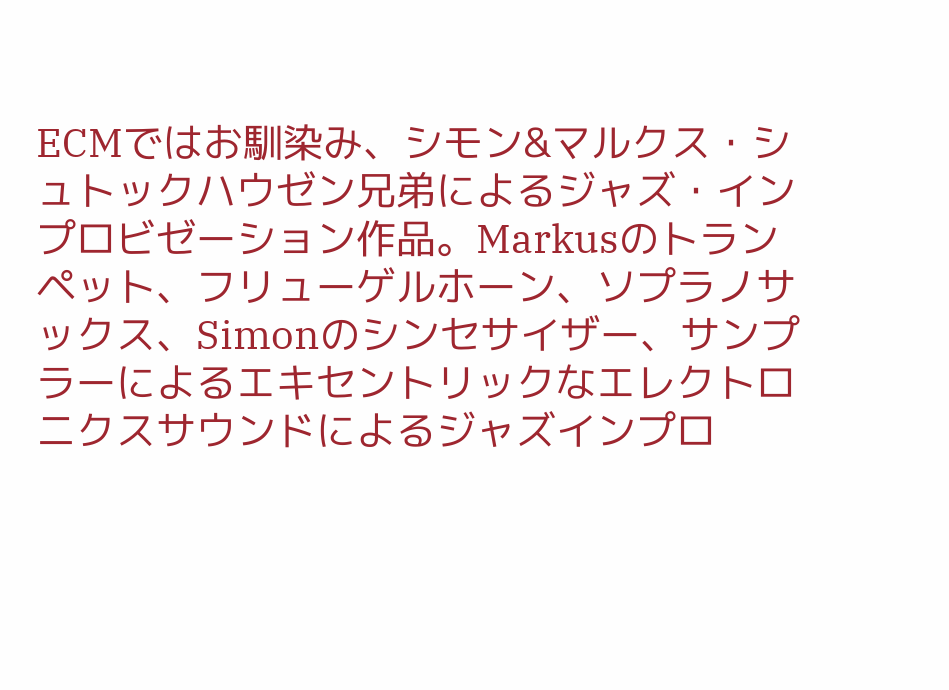ECMではお馴染み、シモン&マルクス・シュトックハウゼン兄弟によるジャズ・インプロビゼーション作品。Markusのトランペット、フリューゲルホーン、ソプラノサックス、Simonのシンセサイザー、サンプラーによるエキセントリックなエレクトロニクスサウンドによるジャズインプロ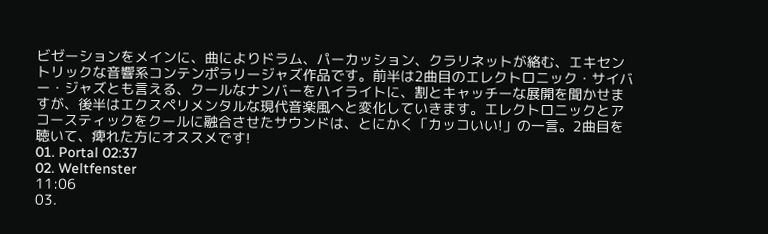ビゼーションをメインに、曲によりドラム、パーカッション、クラリネットが絡む、エキセントリックな音響系コンテンポラリージャズ作品です。前半は2曲目のエレクトロニック・サイバー・ジャズとも言える、クールなナンバーをハイライトに、割とキャッチーな展開を聞かせますが、後半はエクスペリメンタルな現代音楽風へと変化していきます。エレクトロニックとアコースティックをクールに融合させたサウンドは、とにかく「カッコいい!」の一言。2曲目を聴いて、痺れた方にオススメです!
01. Portal 02:37
02. Weltfenster
11:06
03.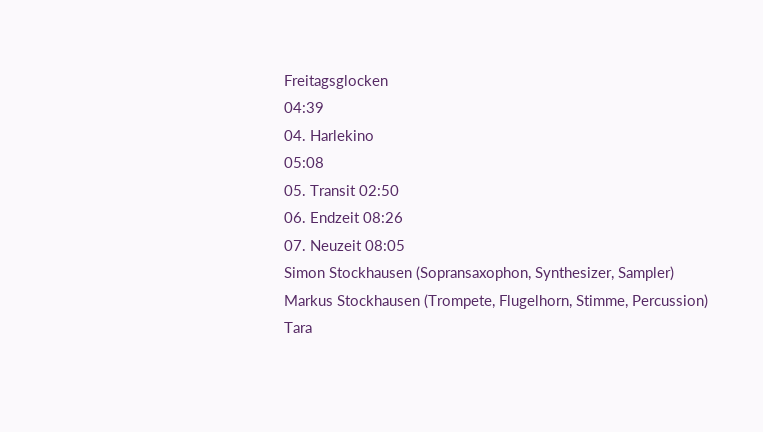Freitagsglocken
04:39
04. Harlekino
05:08
05. Transit 02:50
06. Endzeit 08:26
07. Neuzeit 08:05
Simon Stockhausen (Sopransaxophon, Synthesizer, Sampler)
Markus Stockhausen (Trompete, Flugelhorn, Stimme, Percussion)
Tara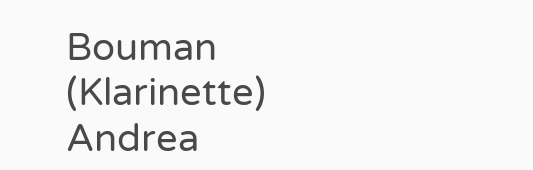Bouman (Klarinette)
Andrea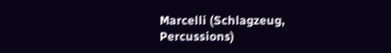Marcelli (Schlagzeug, Percussions)